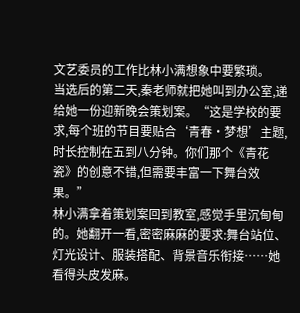文艺委员的工作比林小满想象中要繁琐。
当选后的第二天,秦老师就把她叫到办公室,递给她一份迎新晚会策划案。“这是学校的要求,每个班的节目要贴合‘青春·梦想’主题,时长控制在五到八分钟。你们那个《青花瓷》的创意不错,但需要丰富一下舞台效果。”
林小满拿着策划案回到教室,感觉手里沉甸甸的。她翻开一看,密密麻麻的要求:舞台站位、灯光设计、服装搭配、背景音乐衔接……她看得头皮发麻。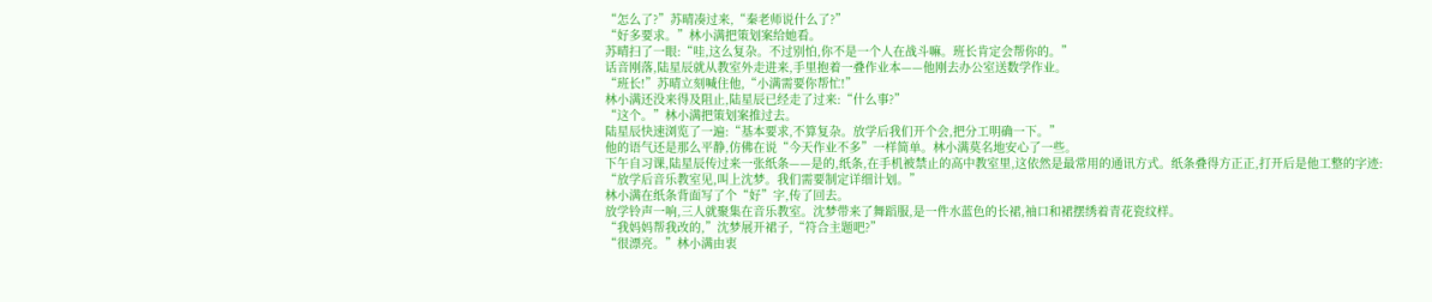“怎么了?”苏晴凑过来,“秦老师说什么了?”
“好多要求。”林小满把策划案给她看。
苏晴扫了一眼:“哇,这么复杂。不过别怕,你不是一个人在战斗嘛。班长肯定会帮你的。”
话音刚落,陆星辰就从教室外走进来,手里抱着一叠作业本——他刚去办公室送数学作业。
“班长!”苏晴立刻喊住他,“小满需要你帮忙!”
林小满还没来得及阻止,陆星辰已经走了过来:“什么事?”
“这个。”林小满把策划案推过去。
陆星辰快速浏览了一遍:“基本要求,不算复杂。放学后我们开个会,把分工明确一下。”
他的语气还是那么平静,仿佛在说“今天作业不多”一样简单。林小满莫名地安心了一些。
下午自习课,陆星辰传过来一张纸条——是的,纸条,在手机被禁止的高中教室里,这依然是最常用的通讯方式。纸条叠得方正正,打开后是他工整的字迹:
“放学后音乐教室见,叫上沈梦。我们需要制定详细计划。”
林小满在纸条背面写了个“好”字,传了回去。
放学铃声一响,三人就聚集在音乐教室。沈梦带来了舞蹈服,是一件水蓝色的长裙,袖口和裙摆绣着青花瓷纹样。
“我妈妈帮我改的,”沈梦展开裙子,“符合主题吧?”
“很漂亮。”林小满由衷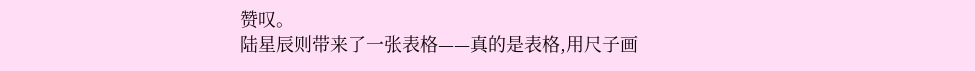赞叹。
陆星辰则带来了一张表格——真的是表格,用尺子画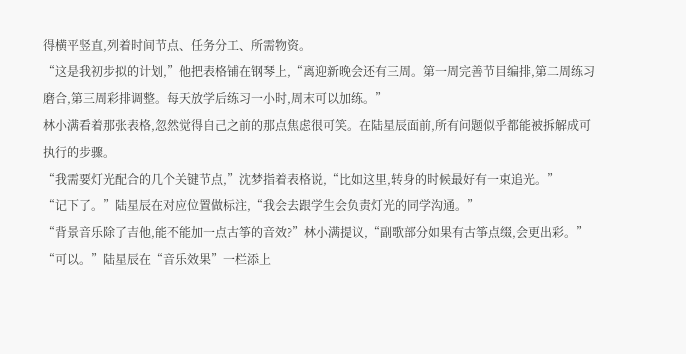得横平竖直,列着时间节点、任务分工、所需物资。
“这是我初步拟的计划,”他把表格铺在钢琴上,“离迎新晚会还有三周。第一周完善节目编排,第二周练习磨合,第三周彩排调整。每天放学后练习一小时,周末可以加练。”
林小满看着那张表格,忽然觉得自己之前的那点焦虑很可笑。在陆星辰面前,所有问题似乎都能被拆解成可执行的步骤。
“我需要灯光配合的几个关键节点,”沈梦指着表格说,“比如这里,转身的时候最好有一束追光。”
“记下了。”陆星辰在对应位置做标注,“我会去跟学生会负责灯光的同学沟通。”
“背景音乐除了吉他,能不能加一点古筝的音效?”林小满提议,“副歌部分如果有古筝点缀,会更出彩。”
“可以。”陆星辰在“音乐效果”一栏添上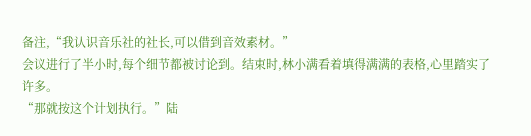备注,“我认识音乐社的社长,可以借到音效素材。”
会议进行了半小时,每个细节都被讨论到。结束时,林小满看着填得满满的表格,心里踏实了许多。
“那就按这个计划执行。”陆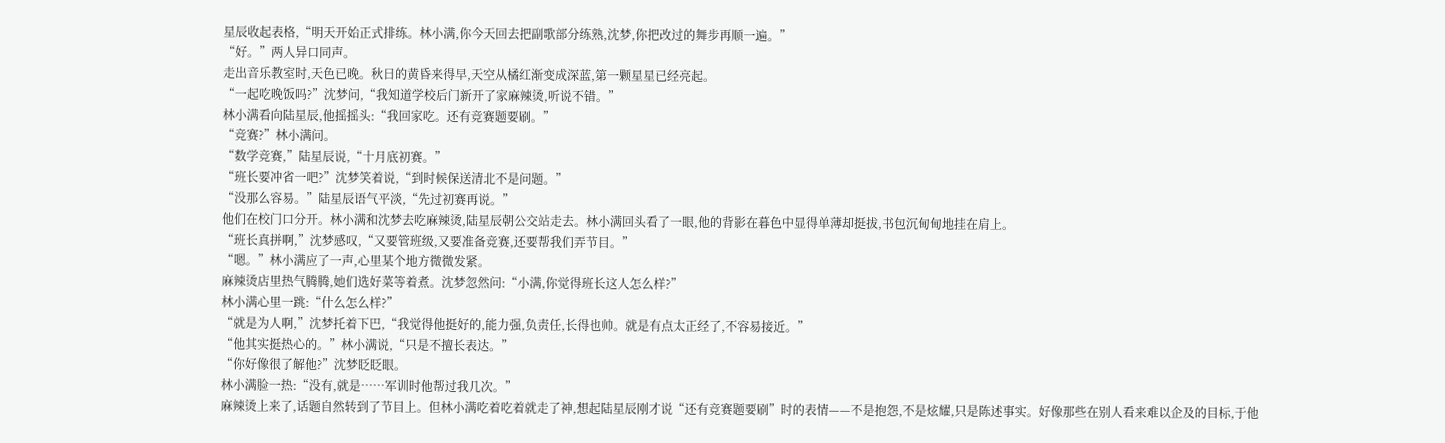星辰收起表格,“明天开始正式排练。林小满,你今天回去把副歌部分练熟,沈梦,你把改过的舞步再顺一遍。”
“好。”两人异口同声。
走出音乐教室时,天色已晚。秋日的黄昏来得早,天空从橘红渐变成深蓝,第一颗星星已经亮起。
“一起吃晚饭吗?”沈梦问,“我知道学校后门新开了家麻辣烫,听说不错。”
林小满看向陆星辰,他摇摇头:“我回家吃。还有竞赛题要刷。”
“竞赛?”林小满问。
“数学竞赛,”陆星辰说,“十月底初赛。”
“班长要冲省一吧?”沈梦笑着说,“到时候保送清北不是问题。”
“没那么容易。”陆星辰语气平淡,“先过初赛再说。”
他们在校门口分开。林小满和沈梦去吃麻辣烫,陆星辰朝公交站走去。林小满回头看了一眼,他的背影在暮色中显得单薄却挺拔,书包沉甸甸地挂在肩上。
“班长真拼啊,”沈梦感叹,“又要管班级,又要准备竞赛,还要帮我们弄节目。”
“嗯。”林小满应了一声,心里某个地方微微发紧。
麻辣烫店里热气腾腾,她们选好菜等着煮。沈梦忽然问:“小满,你觉得班长这人怎么样?”
林小满心里一跳:“什么怎么样?”
“就是为人啊,”沈梦托着下巴,“我觉得他挺好的,能力强,负责任,长得也帅。就是有点太正经了,不容易接近。”
“他其实挺热心的。”林小满说,“只是不擅长表达。”
“你好像很了解他?”沈梦眨眨眼。
林小满脸一热:“没有,就是……军训时他帮过我几次。”
麻辣烫上来了,话题自然转到了节目上。但林小满吃着吃着就走了神,想起陆星辰刚才说“还有竞赛题要刷”时的表情——不是抱怨,不是炫耀,只是陈述事实。好像那些在别人看来难以企及的目标,于他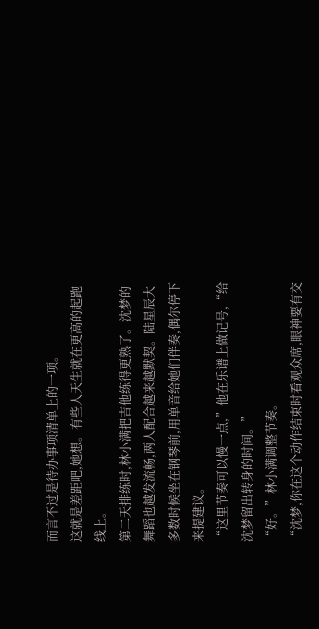而言不过是待办事项清单上的一项。
这就是差距吧,她想。有些人天生就在更高的起跑线上。
第二天排练时,林小满把吉他练得更熟了。沈梦的舞蹈也越发流畅,两人配合越来越默契。陆星辰大多数时候坐在钢琴前,用单音给她们伴奏,偶尔停下来提建议。
“这里节奏可以慢一点,”他在乐谱上做记号,“给沈梦留出转身的时间。”
“好。”林小满调整节奏。
“沈梦,你在这个动作结束时看观众席,眼神要有交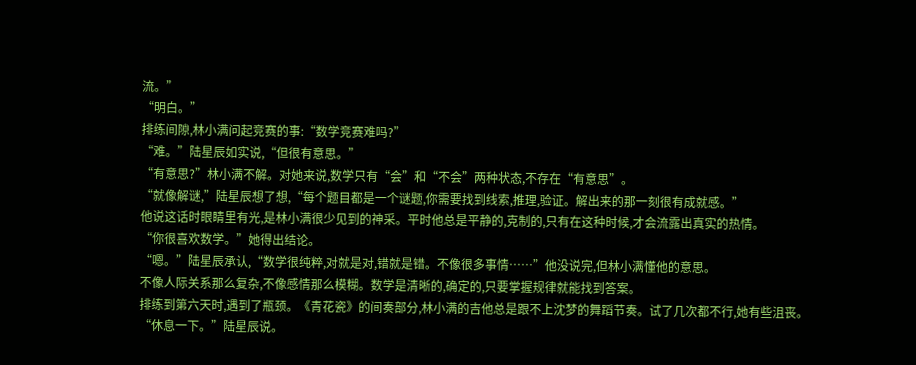流。”
“明白。”
排练间隙,林小满问起竞赛的事:“数学竞赛难吗?”
“难。”陆星辰如实说,“但很有意思。”
“有意思?”林小满不解。对她来说,数学只有“会”和“不会”两种状态,不存在“有意思”。
“就像解谜,”陆星辰想了想,“每个题目都是一个谜题,你需要找到线索,推理,验证。解出来的那一刻很有成就感。”
他说这话时眼睛里有光,是林小满很少见到的神采。平时他总是平静的,克制的,只有在这种时候,才会流露出真实的热情。
“你很喜欢数学。”她得出结论。
“嗯。”陆星辰承认,“数学很纯粹,对就是对,错就是错。不像很多事情……”他没说完,但林小满懂他的意思。
不像人际关系那么复杂,不像感情那么模糊。数学是清晰的,确定的,只要掌握规律就能找到答案。
排练到第六天时,遇到了瓶颈。《青花瓷》的间奏部分,林小满的吉他总是跟不上沈梦的舞蹈节奏。试了几次都不行,她有些沮丧。
“休息一下。”陆星辰说。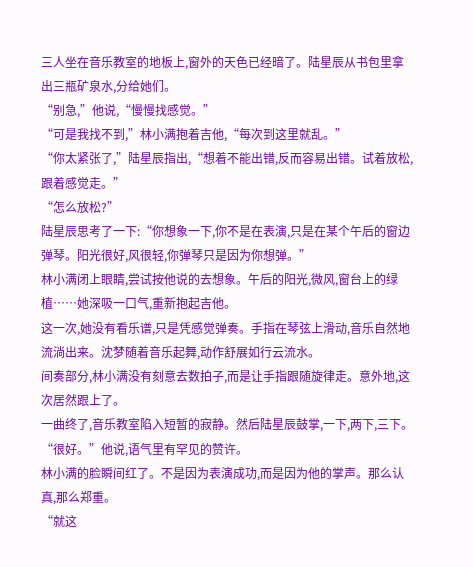三人坐在音乐教室的地板上,窗外的天色已经暗了。陆星辰从书包里拿出三瓶矿泉水,分给她们。
“别急,”他说,“慢慢找感觉。”
“可是我找不到,”林小满抱着吉他,“每次到这里就乱。”
“你太紧张了,”陆星辰指出,“想着不能出错,反而容易出错。试着放松,跟着感觉走。”
“怎么放松?”
陆星辰思考了一下:“你想象一下,你不是在表演,只是在某个午后的窗边弹琴。阳光很好,风很轻,你弹琴只是因为你想弹。”
林小满闭上眼睛,尝试按他说的去想象。午后的阳光,微风,窗台上的绿植……她深吸一口气,重新抱起吉他。
这一次,她没有看乐谱,只是凭感觉弹奏。手指在琴弦上滑动,音乐自然地流淌出来。沈梦随着音乐起舞,动作舒展如行云流水。
间奏部分,林小满没有刻意去数拍子,而是让手指跟随旋律走。意外地,这次居然跟上了。
一曲终了,音乐教室陷入短暂的寂静。然后陆星辰鼓掌,一下,两下,三下。
“很好。”他说,语气里有罕见的赞许。
林小满的脸瞬间红了。不是因为表演成功,而是因为他的掌声。那么认真,那么郑重。
“就这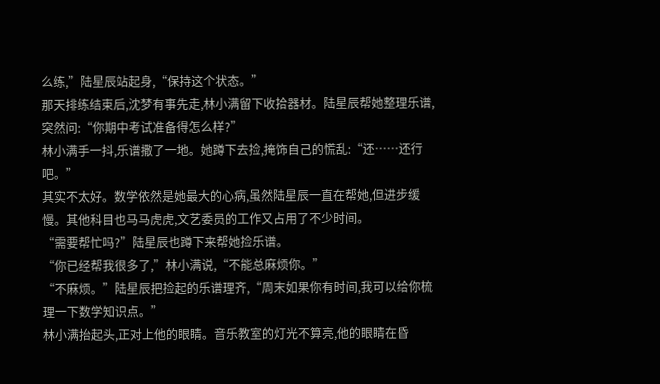么练,”陆星辰站起身,“保持这个状态。”
那天排练结束后,沈梦有事先走,林小满留下收拾器材。陆星辰帮她整理乐谱,突然问:“你期中考试准备得怎么样?”
林小满手一抖,乐谱撒了一地。她蹲下去捡,掩饰自己的慌乱:“还……还行吧。”
其实不太好。数学依然是她最大的心病,虽然陆星辰一直在帮她,但进步缓慢。其他科目也马马虎虎,文艺委员的工作又占用了不少时间。
“需要帮忙吗?”陆星辰也蹲下来帮她捡乐谱。
“你已经帮我很多了,”林小满说,“不能总麻烦你。”
“不麻烦。”陆星辰把捡起的乐谱理齐,“周末如果你有时间,我可以给你梳理一下数学知识点。”
林小满抬起头,正对上他的眼睛。音乐教室的灯光不算亮,他的眼睛在昏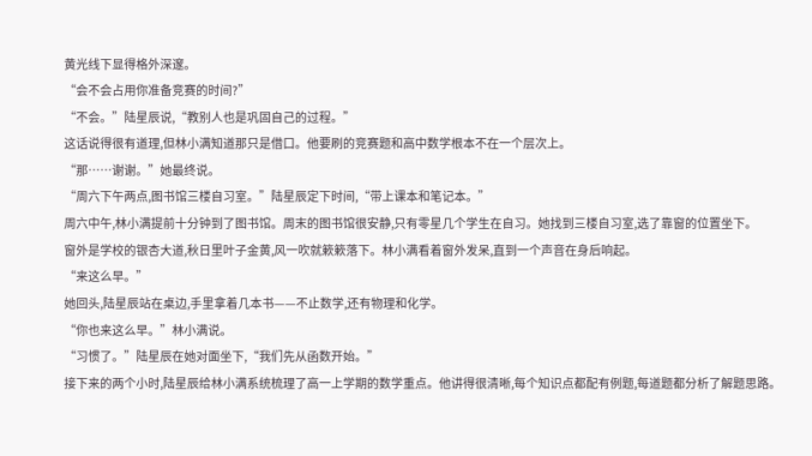黄光线下显得格外深邃。
“会不会占用你准备竞赛的时间?”
“不会。”陆星辰说,“教别人也是巩固自己的过程。”
这话说得很有道理,但林小满知道那只是借口。他要刷的竞赛题和高中数学根本不在一个层次上。
“那……谢谢。”她最终说。
“周六下午两点,图书馆三楼自习室。”陆星辰定下时间,“带上课本和笔记本。”
周六中午,林小满提前十分钟到了图书馆。周末的图书馆很安静,只有零星几个学生在自习。她找到三楼自习室,选了靠窗的位置坐下。
窗外是学校的银杏大道,秋日里叶子金黄,风一吹就簌簌落下。林小满看着窗外发呆,直到一个声音在身后响起。
“来这么早。”
她回头,陆星辰站在桌边,手里拿着几本书——不止数学,还有物理和化学。
“你也来这么早。”林小满说。
“习惯了。”陆星辰在她对面坐下,“我们先从函数开始。”
接下来的两个小时,陆星辰给林小满系统梳理了高一上学期的数学重点。他讲得很清晰,每个知识点都配有例题,每道题都分析了解题思路。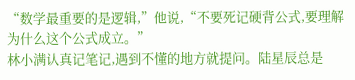“数学最重要的是逻辑,”他说,“不要死记硬背公式,要理解为什么这个公式成立。”
林小满认真记笔记,遇到不懂的地方就提问。陆星辰总是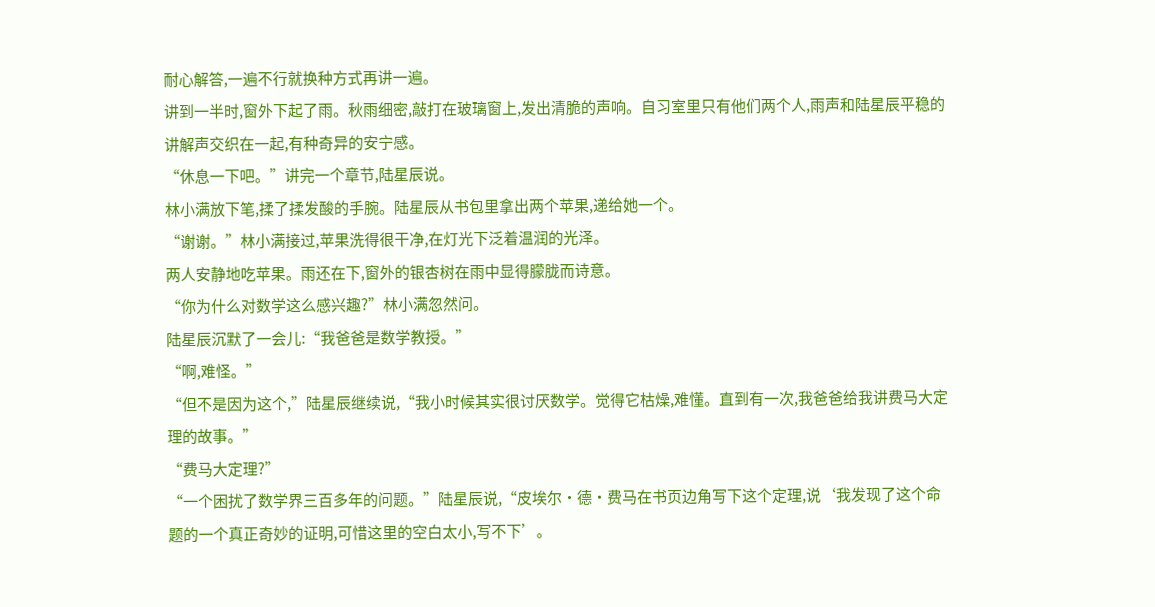耐心解答,一遍不行就换种方式再讲一遍。
讲到一半时,窗外下起了雨。秋雨细密,敲打在玻璃窗上,发出清脆的声响。自习室里只有他们两个人,雨声和陆星辰平稳的讲解声交织在一起,有种奇异的安宁感。
“休息一下吧。”讲完一个章节,陆星辰说。
林小满放下笔,揉了揉发酸的手腕。陆星辰从书包里拿出两个苹果,递给她一个。
“谢谢。”林小满接过,苹果洗得很干净,在灯光下泛着温润的光泽。
两人安静地吃苹果。雨还在下,窗外的银杏树在雨中显得朦胧而诗意。
“你为什么对数学这么感兴趣?”林小满忽然问。
陆星辰沉默了一会儿:“我爸爸是数学教授。”
“啊,难怪。”
“但不是因为这个,”陆星辰继续说,“我小时候其实很讨厌数学。觉得它枯燥,难懂。直到有一次,我爸爸给我讲费马大定理的故事。”
“费马大定理?”
“一个困扰了数学界三百多年的问题。”陆星辰说,“皮埃尔·德·费马在书页边角写下这个定理,说‘我发现了这个命题的一个真正奇妙的证明,可惜这里的空白太小,写不下’。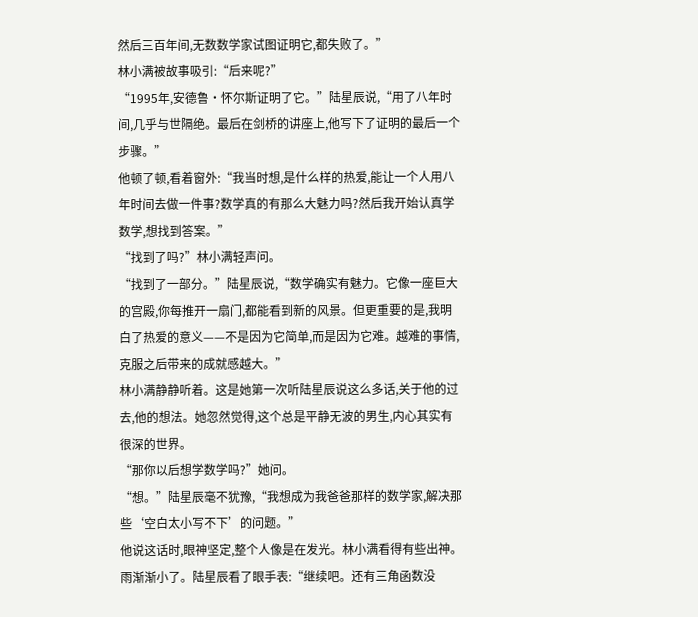然后三百年间,无数数学家试图证明它,都失败了。”
林小满被故事吸引:“后来呢?”
“1995年,安德鲁·怀尔斯证明了它。”陆星辰说,“用了八年时间,几乎与世隔绝。最后在剑桥的讲座上,他写下了证明的最后一个步骤。”
他顿了顿,看着窗外:“我当时想,是什么样的热爱,能让一个人用八年时间去做一件事?数学真的有那么大魅力吗?然后我开始认真学数学,想找到答案。”
“找到了吗?”林小满轻声问。
“找到了一部分。”陆星辰说,“数学确实有魅力。它像一座巨大的宫殿,你每推开一扇门,都能看到新的风景。但更重要的是,我明白了热爱的意义——不是因为它简单,而是因为它难。越难的事情,克服之后带来的成就感越大。”
林小满静静听着。这是她第一次听陆星辰说这么多话,关于他的过去,他的想法。她忽然觉得,这个总是平静无波的男生,内心其实有很深的世界。
“那你以后想学数学吗?”她问。
“想。”陆星辰毫不犹豫,“我想成为我爸爸那样的数学家,解决那些‘空白太小写不下’的问题。”
他说这话时,眼神坚定,整个人像是在发光。林小满看得有些出神。
雨渐渐小了。陆星辰看了眼手表:“继续吧。还有三角函数没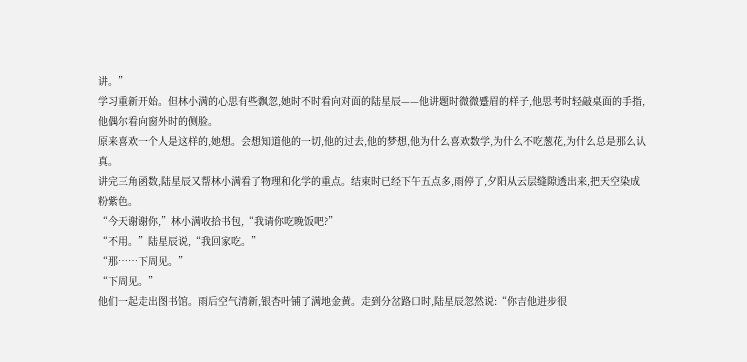讲。”
学习重新开始。但林小满的心思有些飘忽,她时不时看向对面的陆星辰——他讲题时微微蹙眉的样子,他思考时轻敲桌面的手指,他偶尔看向窗外时的侧脸。
原来喜欢一个人是这样的,她想。会想知道他的一切,他的过去,他的梦想,他为什么喜欢数学,为什么不吃葱花,为什么总是那么认真。
讲完三角函数,陆星辰又帮林小满看了物理和化学的重点。结束时已经下午五点多,雨停了,夕阳从云层缝隙透出来,把天空染成粉紫色。
“今天谢谢你,”林小满收拾书包,“我请你吃晚饭吧?”
“不用。”陆星辰说,“我回家吃。”
“那……下周见。”
“下周见。”
他们一起走出图书馆。雨后空气清新,银杏叶铺了满地金黄。走到分岔路口时,陆星辰忽然说:“你吉他进步很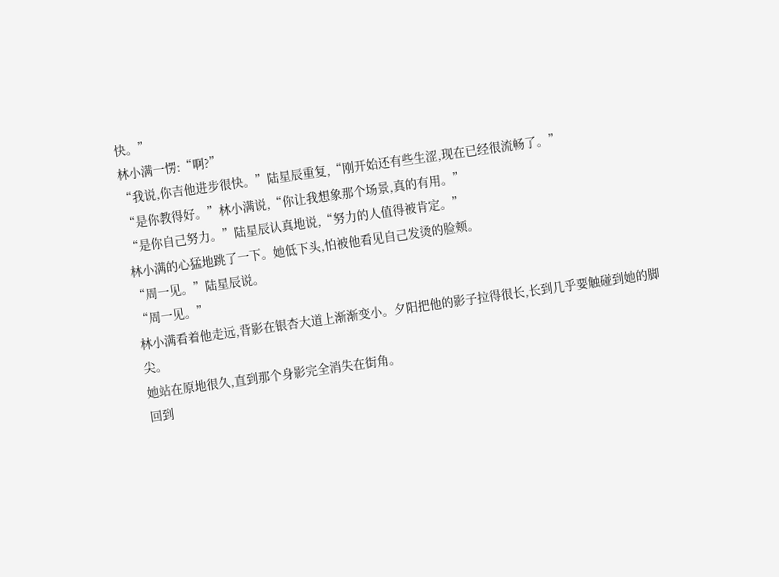快。”
林小满一愣:“啊?”
“我说,你吉他进步很快。”陆星辰重复,“刚开始还有些生涩,现在已经很流畅了。”
“是你教得好。”林小满说,“你让我想象那个场景,真的有用。”
“是你自己努力。”陆星辰认真地说,“努力的人值得被肯定。”
林小满的心猛地跳了一下。她低下头,怕被他看见自己发烫的脸颊。
“周一见。”陆星辰说。
“周一见。”
林小满看着他走远,背影在银杏大道上渐渐变小。夕阳把他的影子拉得很长,长到几乎要触碰到她的脚尖。
她站在原地很久,直到那个身影完全消失在街角。
回到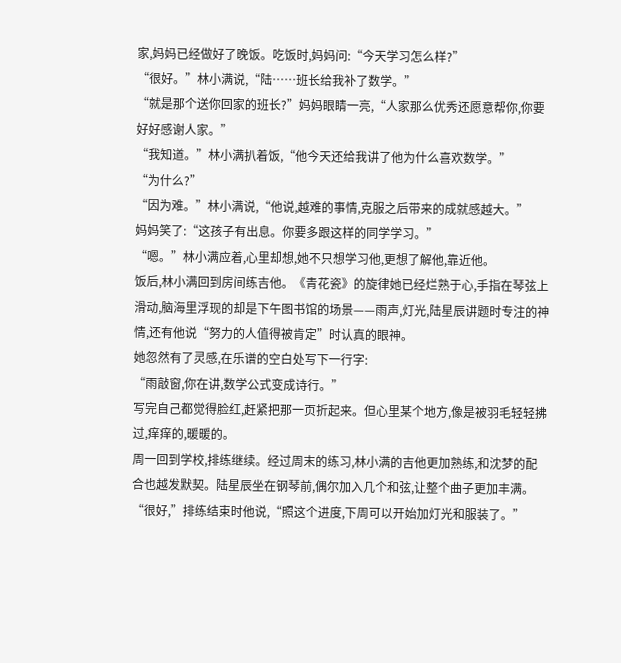家,妈妈已经做好了晚饭。吃饭时,妈妈问:“今天学习怎么样?”
“很好。”林小满说,“陆……班长给我补了数学。”
“就是那个送你回家的班长?”妈妈眼睛一亮,“人家那么优秀还愿意帮你,你要好好感谢人家。”
“我知道。”林小满扒着饭,“他今天还给我讲了他为什么喜欢数学。”
“为什么?”
“因为难。”林小满说,“他说,越难的事情,克服之后带来的成就感越大。”
妈妈笑了:“这孩子有出息。你要多跟这样的同学学习。”
“嗯。”林小满应着,心里却想,她不只想学习他,更想了解他,靠近他。
饭后,林小满回到房间练吉他。《青花瓷》的旋律她已经烂熟于心,手指在琴弦上滑动,脑海里浮现的却是下午图书馆的场景——雨声,灯光,陆星辰讲题时专注的神情,还有他说“努力的人值得被肯定”时认真的眼神。
她忽然有了灵感,在乐谱的空白处写下一行字:
“雨敲窗,你在讲,数学公式变成诗行。”
写完自己都觉得脸红,赶紧把那一页折起来。但心里某个地方,像是被羽毛轻轻拂过,痒痒的,暖暖的。
周一回到学校,排练继续。经过周末的练习,林小满的吉他更加熟练,和沈梦的配合也越发默契。陆星辰坐在钢琴前,偶尔加入几个和弦,让整个曲子更加丰满。
“很好,”排练结束时他说,“照这个进度,下周可以开始加灯光和服装了。”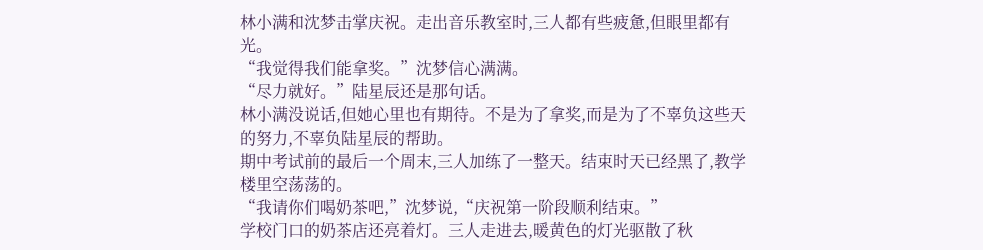林小满和沈梦击掌庆祝。走出音乐教室时,三人都有些疲惫,但眼里都有光。
“我觉得我们能拿奖。”沈梦信心满满。
“尽力就好。”陆星辰还是那句话。
林小满没说话,但她心里也有期待。不是为了拿奖,而是为了不辜负这些天的努力,不辜负陆星辰的帮助。
期中考试前的最后一个周末,三人加练了一整天。结束时天已经黑了,教学楼里空荡荡的。
“我请你们喝奶茶吧,”沈梦说,“庆祝第一阶段顺利结束。”
学校门口的奶茶店还亮着灯。三人走进去,暖黄色的灯光驱散了秋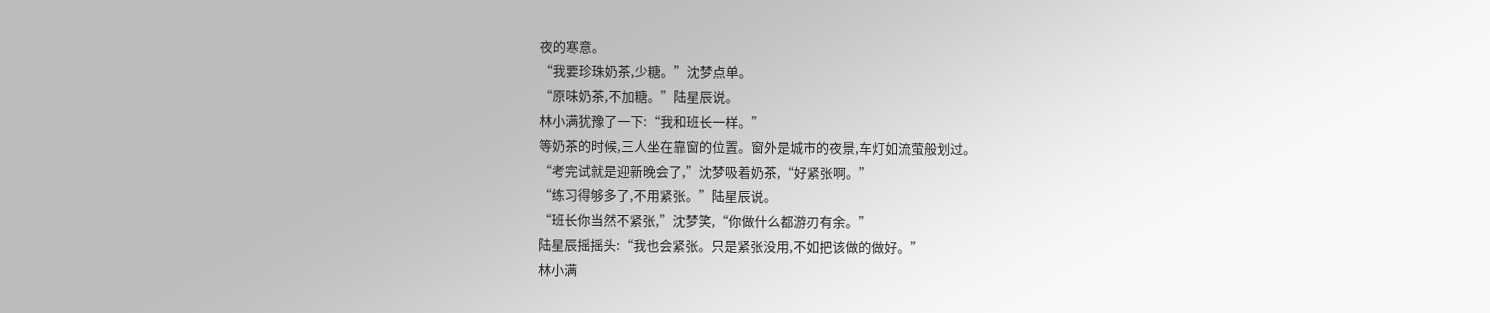夜的寒意。
“我要珍珠奶茶,少糖。”沈梦点单。
“原味奶茶,不加糖。”陆星辰说。
林小满犹豫了一下:“我和班长一样。”
等奶茶的时候,三人坐在靠窗的位置。窗外是城市的夜景,车灯如流萤般划过。
“考完试就是迎新晚会了,”沈梦吸着奶茶,“好紧张啊。”
“练习得够多了,不用紧张。”陆星辰说。
“班长你当然不紧张,”沈梦笑,“你做什么都游刃有余。”
陆星辰摇摇头:“我也会紧张。只是紧张没用,不如把该做的做好。”
林小满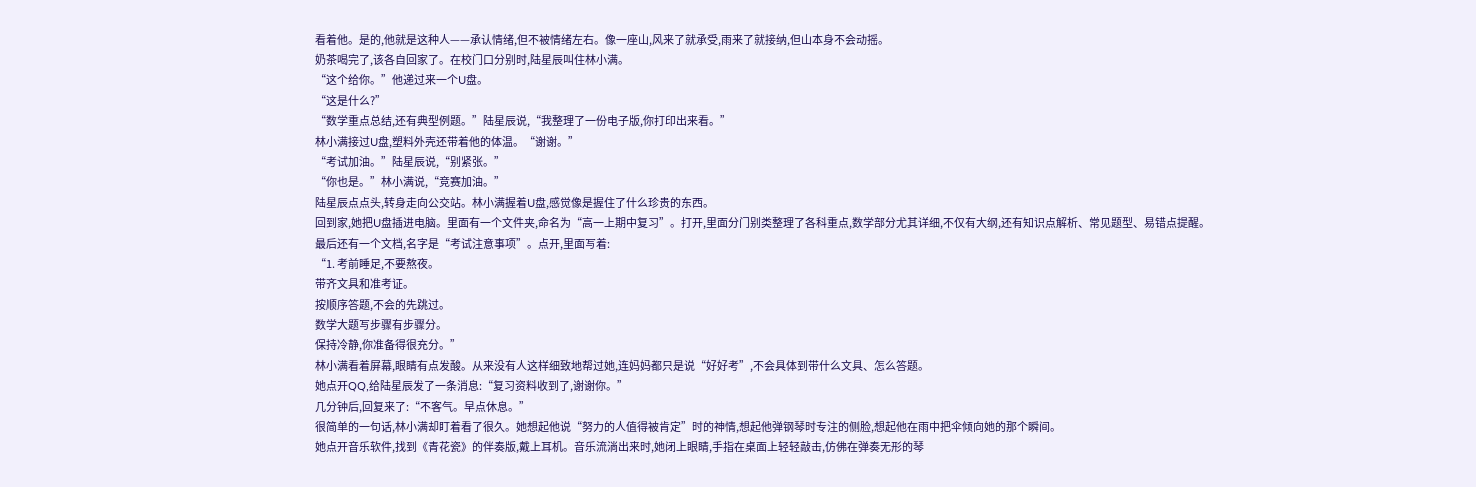看着他。是的,他就是这种人——承认情绪,但不被情绪左右。像一座山,风来了就承受,雨来了就接纳,但山本身不会动摇。
奶茶喝完了,该各自回家了。在校门口分别时,陆星辰叫住林小满。
“这个给你。”他递过来一个U盘。
“这是什么?”
“数学重点总结,还有典型例题。”陆星辰说,“我整理了一份电子版,你打印出来看。”
林小满接过U盘,塑料外壳还带着他的体温。“谢谢。”
“考试加油。”陆星辰说,“别紧张。”
“你也是。”林小满说,“竞赛加油。”
陆星辰点点头,转身走向公交站。林小满握着U盘,感觉像是握住了什么珍贵的东西。
回到家,她把U盘插进电脑。里面有一个文件夹,命名为“高一上期中复习”。打开,里面分门别类整理了各科重点,数学部分尤其详细,不仅有大纲,还有知识点解析、常见题型、易错点提醒。
最后还有一个文档,名字是“考试注意事项”。点开,里面写着:
“1. 考前睡足,不要熬夜。
带齐文具和准考证。
按顺序答题,不会的先跳过。
数学大题写步骤有步骤分。
保持冷静,你准备得很充分。”
林小满看着屏幕,眼睛有点发酸。从来没有人这样细致地帮过她,连妈妈都只是说“好好考”,不会具体到带什么文具、怎么答题。
她点开QQ,给陆星辰发了一条消息:“复习资料收到了,谢谢你。”
几分钟后,回复来了:“不客气。早点休息。”
很简单的一句话,林小满却盯着看了很久。她想起他说“努力的人值得被肯定”时的神情,想起他弹钢琴时专注的侧脸,想起他在雨中把伞倾向她的那个瞬间。
她点开音乐软件,找到《青花瓷》的伴奏版,戴上耳机。音乐流淌出来时,她闭上眼睛,手指在桌面上轻轻敲击,仿佛在弹奏无形的琴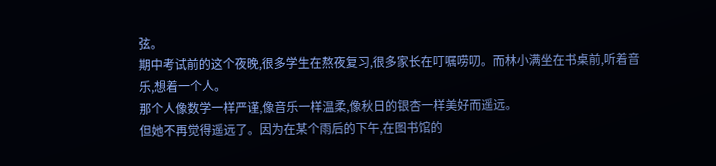弦。
期中考试前的这个夜晚,很多学生在熬夜复习,很多家长在叮嘱唠叨。而林小满坐在书桌前,听着音乐,想着一个人。
那个人像数学一样严谨,像音乐一样温柔,像秋日的银杏一样美好而遥远。
但她不再觉得遥远了。因为在某个雨后的下午,在图书馆的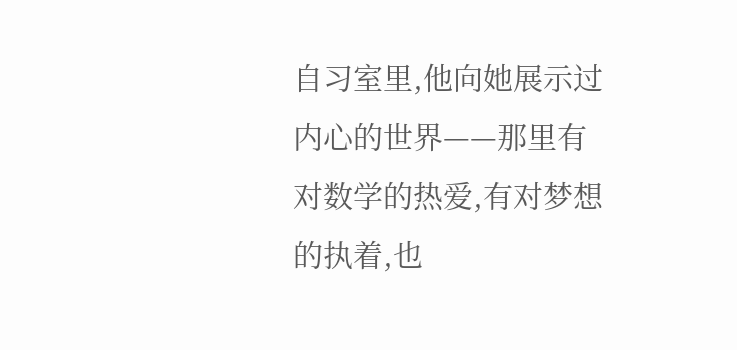自习室里,他向她展示过内心的世界——那里有对数学的热爱,有对梦想的执着,也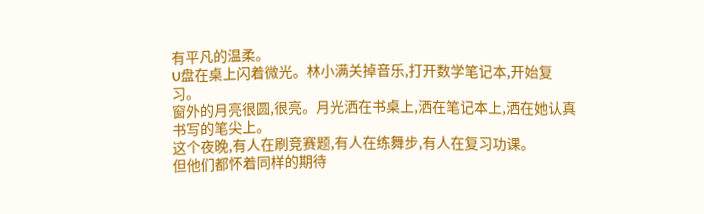有平凡的温柔。
U盘在桌上闪着微光。林小满关掉音乐,打开数学笔记本,开始复习。
窗外的月亮很圆,很亮。月光洒在书桌上,洒在笔记本上,洒在她认真书写的笔尖上。
这个夜晚,有人在刷竞赛题,有人在练舞步,有人在复习功课。
但他们都怀着同样的期待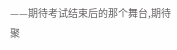——期待考试结束后的那个舞台,期待聚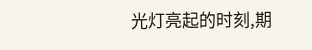光灯亮起的时刻,期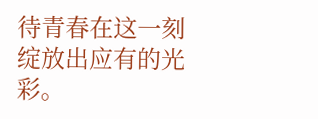待青春在这一刻绽放出应有的光彩。